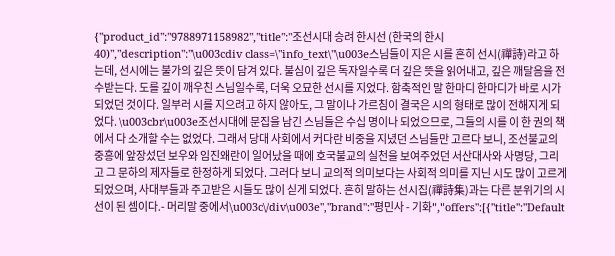{"product_id":"9788971158982","title":"조선시대 승려 한시선 (한국의 한시 40)","description":"\u003cdiv class=\"info_text\"\u003e스님들이 지은 시를 흔히 선시(禪詩)라고 하는데, 선시에는 불가의 깊은 뜻이 담겨 있다. 불심이 깊은 독자일수록 더 깊은 뜻을 읽어내고, 깊은 깨달음을 전수받는다. 도를 깊이 깨우친 스님일수록, 더욱 오묘한 선시를 지었다. 함축적인 말 한마디 한마디가 바로 시가 되었던 것이다. 일부러 시를 지으려고 하지 않아도, 그 말이나 가르침이 결국은 시의 형태로 많이 전해지게 되었다. \u003cbr\u003e조선시대에 문집을 남긴 스님들은 수십 명이나 되었으므로, 그들의 시를 이 한 권의 책에서 다 소개할 수는 없었다. 그래서 당대 사회에서 커다란 비중을 지녔던 스님들만 고르다 보니, 조선불교의 중흥에 앞장섰던 보우와 임진왜란이 일어났을 때에 호국불교의 실천을 보여주었던 서산대사와 사명당, 그리고 그 문하의 제자들로 한정하게 되었다. 그러다 보니 교의적 의미보다는 사회적 의미를 지닌 시도 많이 고르게 되었으며, 사대부들과 주고받은 시들도 많이 싣게 되었다. 흔히 말하는 선시집(禪詩集)과는 다른 분위기의 시선이 된 셈이다.- 머리말 중에서\u003c\/div\u003e","brand":"평민사 - 기화","offers":[{"title":"Default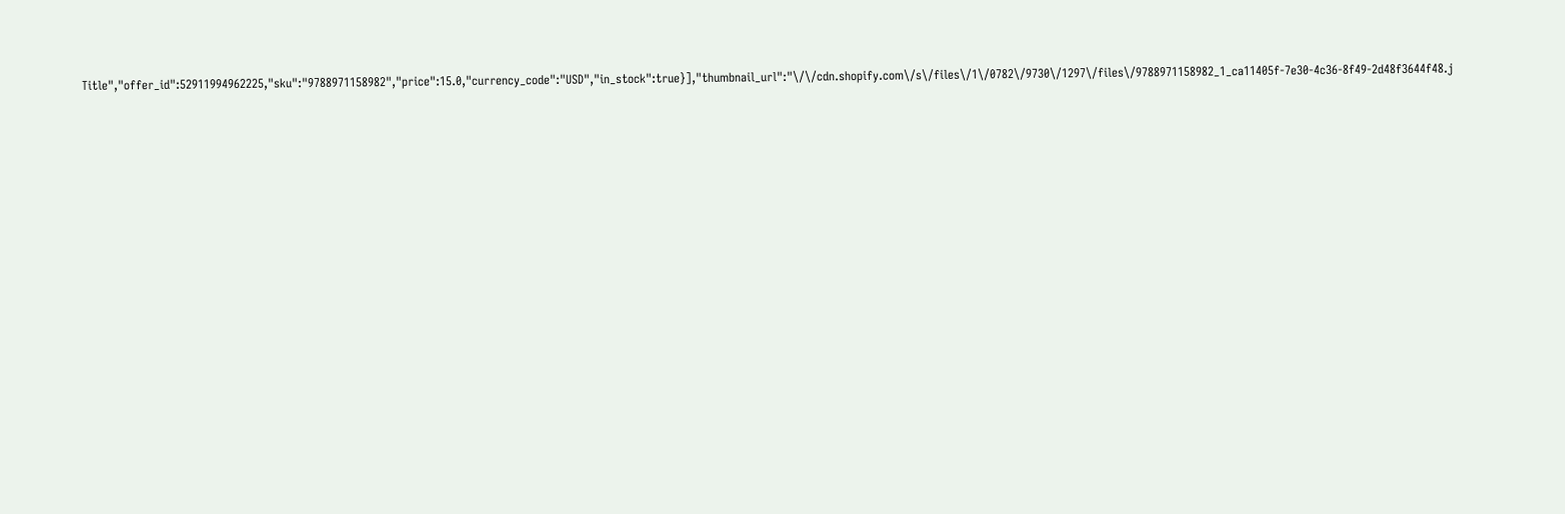Title","offer_id":52911994962225,"sku":"9788971158982","price":15.0,"currency_code":"USD","in_stock":true}],"thumbnail_url":"\/\/cdn.shopify.com\/s\/files\/1\/0782\/9730\/1297\/files\/9788971158982_1_ca11405f-7e30-4c36-8f49-2d48f3644f48.j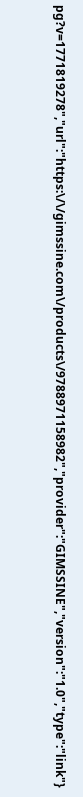pg?v=1771819278","url":"https:\/\/gimssine.com\/products\/9788971158982","provider":"GIMSSINE","version":"1.0","type":"link"}